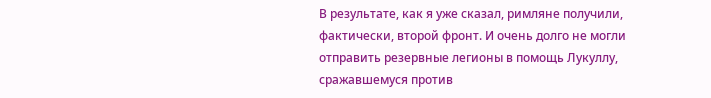В результате, как я уже сказал, римляне получили, фактически, второй фронт. И очень долго не могли отправить резервные легионы в помощь Лукуллу, сражавшемуся против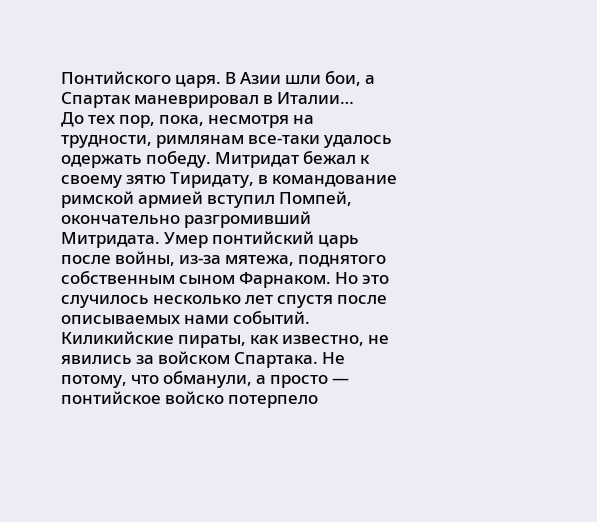Понтийского царя. В Азии шли бои, а Спартак маневрировал в Италии…
До тех пор, пока, несмотря на трудности, римлянам все-таки удалось одержать победу. Митридат бежал к своему зятю Тиридату, в командование римской армией вступил Помпей, окончательно разгромивший Митридата. Умер понтийский царь после войны, из-за мятежа, поднятого собственным сыном Фарнаком. Но это случилось несколько лет спустя после описываемых нами событий.
Киликийские пираты, как известно, не явились за войском Спартака. Не потому, что обманули, а просто — понтийское войско потерпело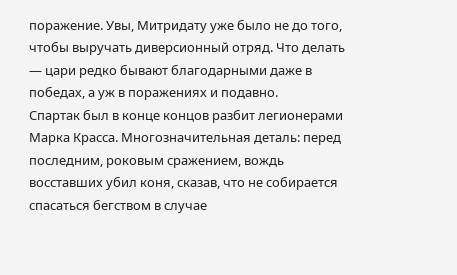поражение. Увы, Митридату уже было не до того, чтобы выручать диверсионный отряд. Что делать — цари редко бывают благодарными даже в победах, а уж в поражениях и подавно.
Спартак был в конце концов разбит легионерами Марка Красса. Многозначительная деталь: перед последним, роковым сражением, вождь восставших убил коня, сказав, что не собирается спасаться бегством в случае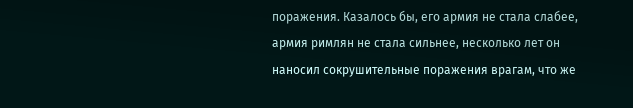поражения. Казалось бы, его армия не стала слабее, армия римлян не стала сильнее, несколько лет он наносил сокрушительные поражения врагам, что же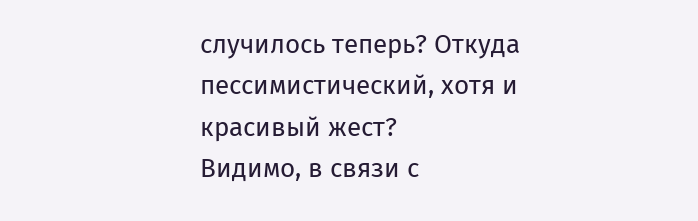случилось теперь? Откуда пессимистический, хотя и красивый жест?
Видимо, в связи с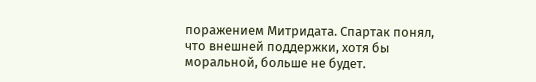поражением Митридата. Спартак понял, что внешней поддержки, хотя бы моральной, больше не будет.